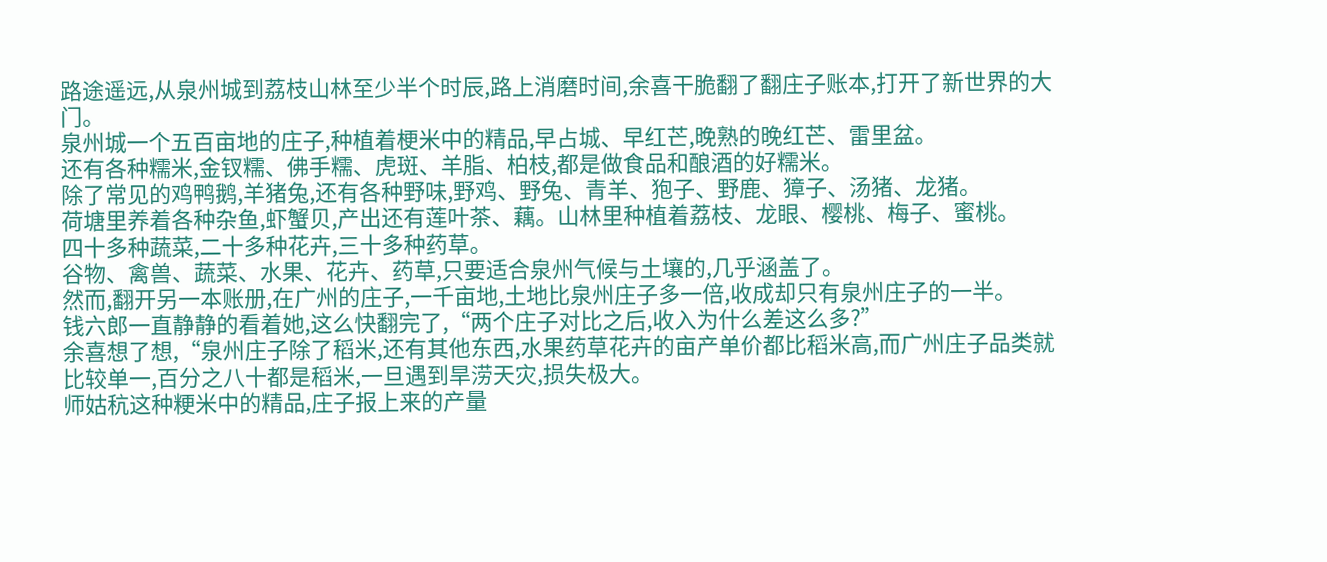路途遥远,从泉州城到荔枝山林至少半个时辰,路上消磨时间,余喜干脆翻了翻庄子账本,打开了新世界的大门。
泉州城一个五百亩地的庄子,种植着梗米中的精品,早占城、早红芒,晚熟的晚红芒、雷里盆。
还有各种糯米,金钗糯、佛手糯、虎斑、羊脂、柏枝,都是做食品和酿酒的好糯米。
除了常见的鸡鸭鹅,羊猪兔,还有各种野味,野鸡、野兔、青羊、狍子、野鹿、獐子、汤猪、龙猪。
荷塘里养着各种杂鱼,虾蟹贝,产出还有莲叶茶、藕。山林里种植着荔枝、龙眼、樱桃、梅子、蜜桃。
四十多种蔬菜,二十多种花卉,三十多种药草。
谷物、禽兽、蔬菜、水果、花卉、药草,只要适合泉州气候与土壤的,几乎涵盖了。
然而,翻开另一本账册,在广州的庄子,一千亩地,土地比泉州庄子多一倍,收成却只有泉州庄子的一半。
钱六郎一直静静的看着她,这么快翻完了,“两个庄子对比之后,收入为什么差这么多?”
余喜想了想,“泉州庄子除了稻米,还有其他东西,水果药草花卉的亩产单价都比稻米高,而广州庄子品类就比较单一,百分之八十都是稻米,一旦遇到旱涝天灾,损失极大。
师姑秔这种粳米中的精品,庄子报上来的产量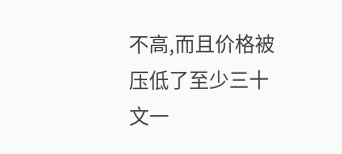不高,而且价格被压低了至少三十文一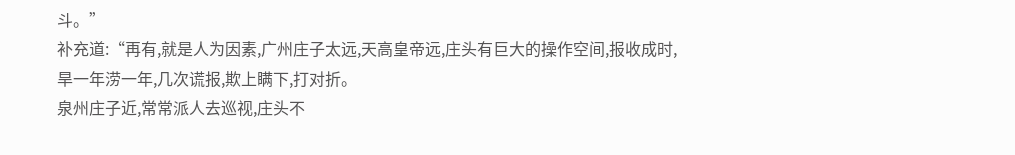斗。”
补充道:“再有,就是人为因素,广州庄子太远,天高皇帝远,庄头有巨大的操作空间,报收成时,旱一年涝一年,几次谎报,欺上瞒下,打对折。
泉州庄子近,常常派人去巡视,庄头不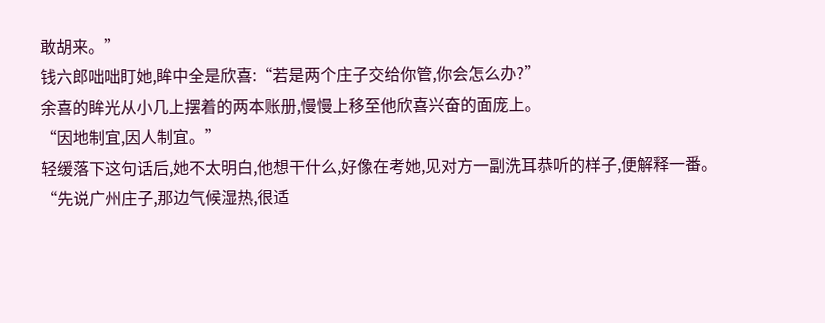敢胡来。”
钱六郎咄咄盯她,眸中全是欣喜:“若是两个庄子交给你管,你会怎么办?”
余喜的眸光从小几上摆着的两本账册,慢慢上移至他欣喜兴奋的面庞上。
“因地制宜,因人制宜。”
轻缓落下这句话后,她不太明白,他想干什么,好像在考她,见对方一副洗耳恭听的样子,便解释一番。
“先说广州庄子,那边气候湿热,很适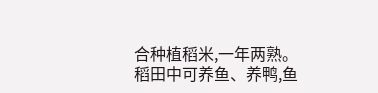合种植稻米,一年两熟。
稻田中可养鱼、养鸭,鱼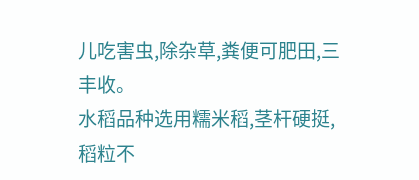儿吃害虫,除杂草,粪便可肥田,三丰收。
水稻品种选用糯米稻,茎杆硬挺,稻粒不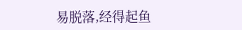易脱落,经得起鱼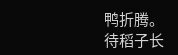鸭折腾。
待稻子长